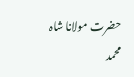حضرت مولانا شاہ محمد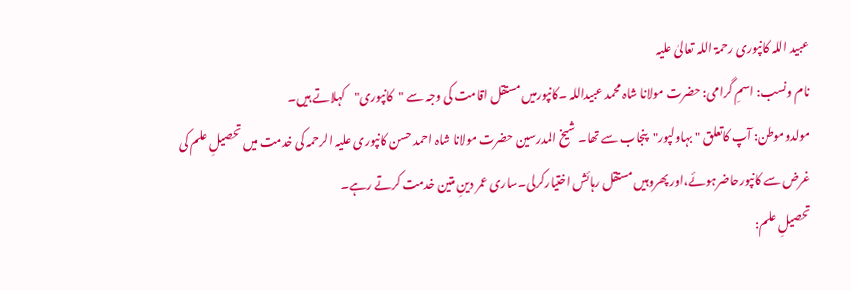عبید اللہ کانپوری رحمۃ اللہ تعالیٰ علیہ
نام ونسب: اسمِ گرامی: حضرت مولانا شاہ محمد عبیداللہ ۔کانپورمیں مستقل اقامت کی وجہ سے "کانپوری"کہلاتے ہیں۔
مولدوموطن: آپ کاتعلق "بہاولپور"پنجاب سے تھا۔ شیخ المدرسین حضرت مولانا شاہ احمد حسن کانپوری علیہ الرحمہ کی خدمت میں تحصیلِ علم کی غرض سے کانپورحاضرہوئے،اور پھروہیں مستقل رہائش اختیارکرلی۔ساری عمر دینِ متین خدمت کرتے رہے۔
تحصیلِ علم: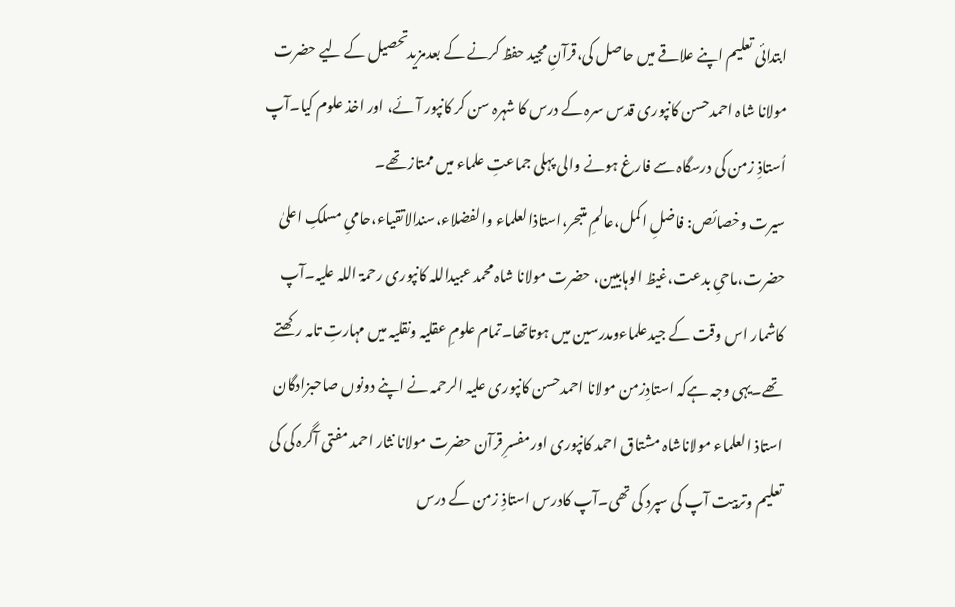ابتدائی تعلیم اپنے علاقے میں حاصل کی،قرآنِ مجید حفظ کرنے کے بعدمزیدتحصیل کے لیے حضرت مولانا شاہ احمدحسن کانپوری قدس سرہ کے درس کا شہرہ سن کر کانپور آئے، اور اخذ علوم کیا۔آپ اُستاذِ زمن کی درسگاہ سے فارغ ہونے والی پہلی جماعتِ علماء میں ممتاز تھے۔
سیرت وخصائص: فاضلِ اکمل،عالمِ متبحر،استاذالعلماء والفضلاء،سندالاتقیاء،حامیِ مسلکِ اعلیٰ حضرت،ماحیِ بدعت،غیظ الوہابیین، حضرت مولانا شاہ محمد عبیداللہ کانپوری رحمۃ اللہ علیہ۔آپ کاشمار اس وقت کے جیدعلماءومدرسین میں ہوتاتھا۔تمام علومِ عقلیہ ونقلیہ میں مہارتِ تامہ رکھتے تھے۔یہی وجہ ہےکہ استادِزمن مولانا احمدحسن کانپوری علیہ الرحمہ نے اپنے دونوں صاحبزادگان استاذ العلماء مولاناشاہ مشتاق احمد کانپوری اورمفسرِ قرآن حضرت مولانا نثار احمد مفتی آگرہ کی کی تعلیم وتربیت آپ کی سپرد کی تھی۔آپ کادرس استاذِ زمن کے درس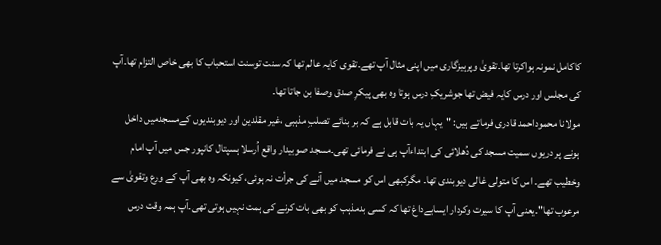کاکامل نمونہ ہواکرتا تھا۔تقویٰ وپرہیزگاری میں اپنی مثال آپ تھے۔تقوی کایہ عالم تھا کہ سنت توسنت استحباب کا بھی خاص التزام تھا۔آپ کی مجلس اور درس کایہ فیض تھا جوشریکِ درس ہوتا وہ بھی پیکرِ صدق وصفا بن جاتا تھا۔
مولانا محموداحمد قادری فرماتے ہیں: "یہاں یہ بات قابل ہے کہ بر بنائے تصلبِ مذہبی ،غیر مقلدین اور دیوبندیوں کےمسجدمیں داخل ہونے پر دریوں سمیت مسجد کی دُھلائی کی ابتداءآپ ہی نے فرمائی تھی۔مسجد صوبیدار واقع اُرسلا ہسپتال کانپور جس میں آپ امام وخطیب تھے۔ اس کا متولی غالی دیوبندی تھا۔ مگرکبھی اس کو مسجد میں آنے کی جرأت نہ ہوئی، کیونکہ وہ بھی آپ کے ورع وتقویٰ سے مرعوب تھا"۔یعنی آپ کا سیرت وکردار ایسابےداغ تھا کہ کسی بدمذہب کو بھی بات کرنے کی ہمت نہیں ہوتی تھی۔آپ ہمہ وقت درس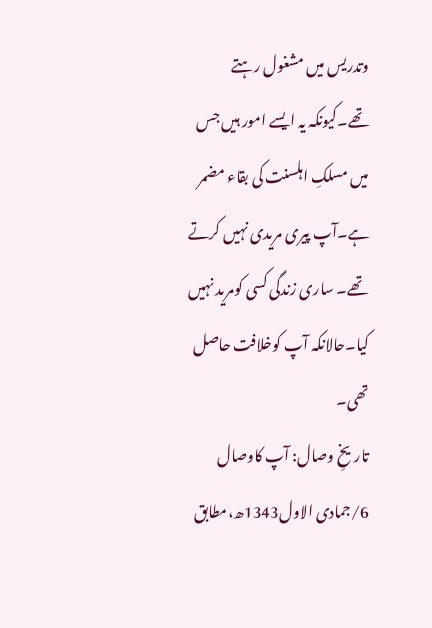وتدریس میں مشغول رہتے تھے۔کیونکہ یہ ایسے امور ہیں جس میں مسلکِ اہلسنت کی بقاء مضمر ہے۔آپ پیری مریدی نہیں کرتے تھے۔ ساری زندگی کسی کومرید نہیں کیا۔حالانکہ آپ کوخلافت حاصل تھی۔
تاریخِ وصال: آپ کاوصال 6/جمادی الاول1343ھ،مطابق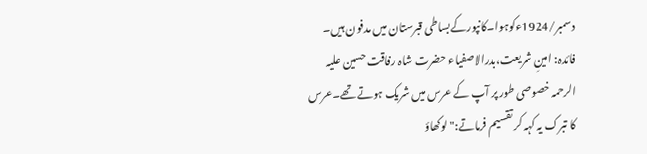دسمبر/1924ءکوہوا۔کانپورکےبساطی قبرستان میں مدفون ہیں۔
فائدہ: امینِ شریعت،بدرالاصفیاء حضرت شاہ رفاقت حسین علیہ الرحمہ خصوصی طور پر آپ کے عرس میں شریک ہوتے تھے۔عرس کا تبرک یہ کہہ کر تقسیم فرماتے:" لوکھاؤ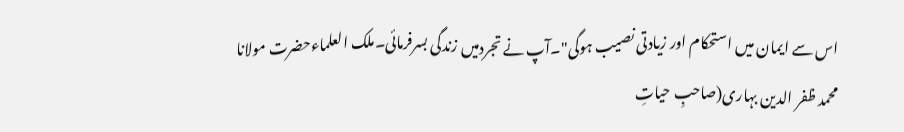اس سے ایمان میں استحکام اور زیادتی نصیب ہوگی"۔آپ نے تجردمیں زندگی بسرفرمائی۔ملک العلماءحضرت مولانا محمد ظفر الدین بہاری(صاحبِ حیاتِ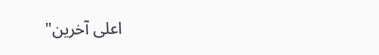اعلی آخرین"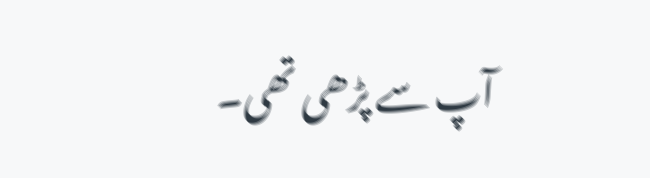آپ سے پڑھی تھی۔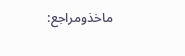ماخذومراجع: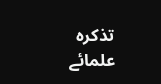تذکرہ علمائے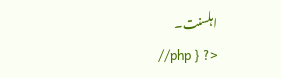اہلسنت۔
//php } ?>